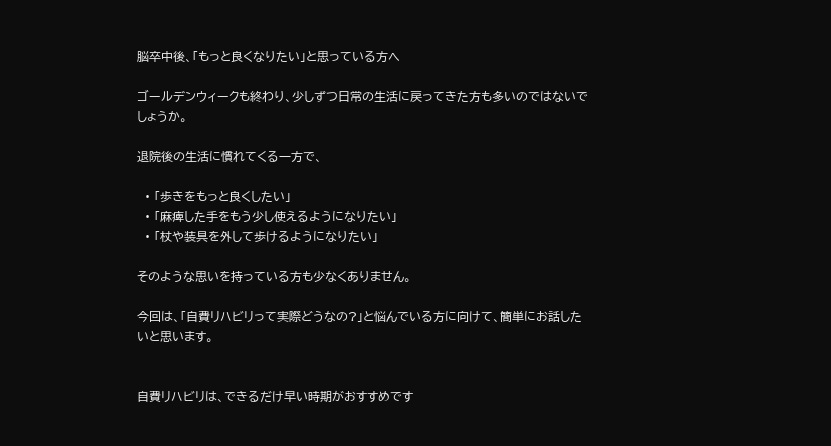脳卒中後、「もっと良くなりたい」と思っている方へ

ゴールデンウィークも終わり、少しずつ日常の生活に戻ってきた方も多いのではないでしょうか。

退院後の生活に慣れてくる一方で、

  • 「歩きをもっと良くしたい」
  • 「麻痺した手をもう少し使えるようになりたい」
  • 「杖や装具を外して歩けるようになりたい」

そのような思いを持っている方も少なくありません。

今回は、「自費リハビリって実際どうなの?」と悩んでいる方に向けて、簡単にお話したいと思います。


自費リハビリは、できるだけ早い時期がおすすめです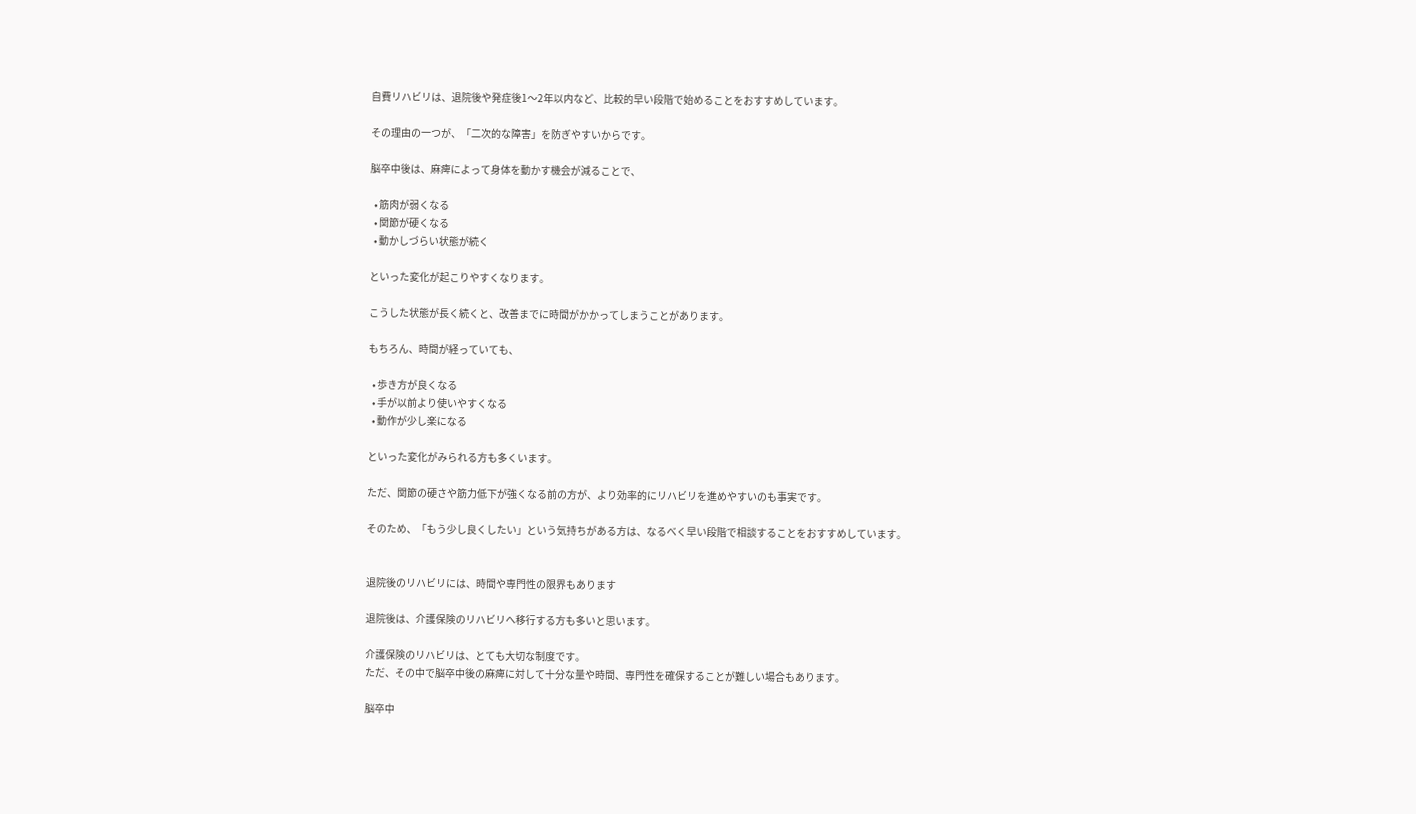自費リハビリは、退院後や発症後1〜2年以内など、比較的早い段階で始めることをおすすめしています。

その理由の一つが、「二次的な障害」を防ぎやすいからです。

脳卒中後は、麻痺によって身体を動かす機会が減ることで、

  • 筋肉が弱くなる
  • 関節が硬くなる
  • 動かしづらい状態が続く

といった変化が起こりやすくなります。

こうした状態が長く続くと、改善までに時間がかかってしまうことがあります。

もちろん、時間が経っていても、

  • 歩き方が良くなる
  • 手が以前より使いやすくなる
  • 動作が少し楽になる

といった変化がみられる方も多くいます。

ただ、関節の硬さや筋力低下が強くなる前の方が、より効率的にリハビリを進めやすいのも事実です。

そのため、「もう少し良くしたい」という気持ちがある方は、なるべく早い段階で相談することをおすすめしています。


退院後のリハビリには、時間や専門性の限界もあります

退院後は、介護保険のリハビリへ移行する方も多いと思います。

介護保険のリハビリは、とても大切な制度です。
ただ、その中で脳卒中後の麻痺に対して十分な量や時間、専門性を確保することが難しい場合もあります。

脳卒中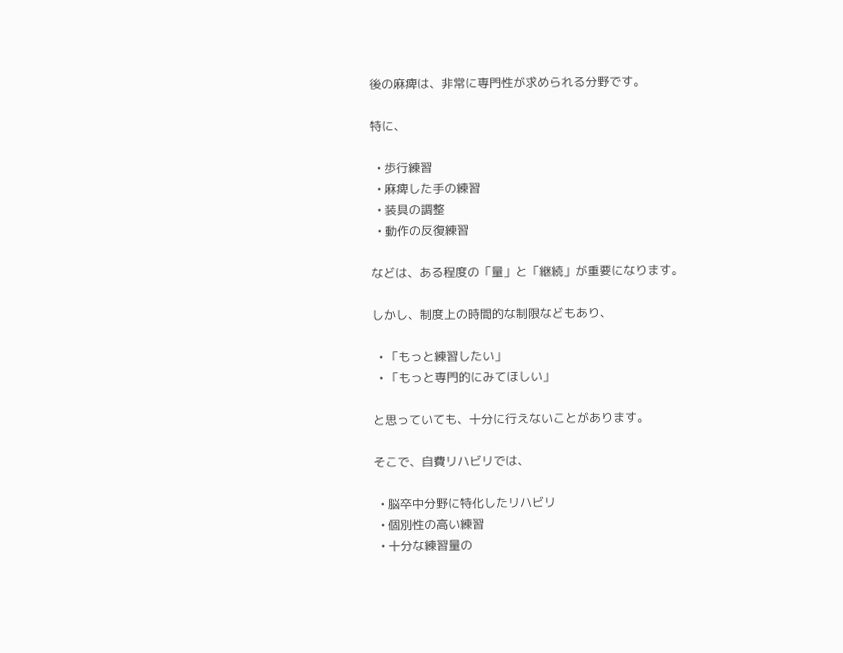後の麻痺は、非常に専門性が求められる分野です。

特に、

  • 歩行練習
  • 麻痺した手の練習
  • 装具の調整
  • 動作の反復練習

などは、ある程度の「量」と「継続」が重要になります。

しかし、制度上の時間的な制限などもあり、

  • 「もっと練習したい」
  • 「もっと専門的にみてほしい」

と思っていても、十分に行えないことがあります。

そこで、自費リハビリでは、

  • 脳卒中分野に特化したリハビリ
  • 個別性の高い練習
  • 十分な練習量の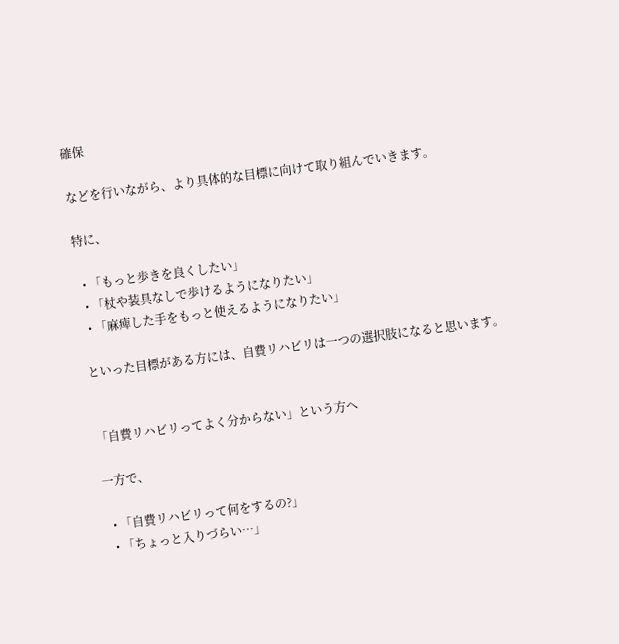確保

などを行いながら、より具体的な目標に向けて取り組んでいきます。

特に、

  • 「もっと歩きを良くしたい」
  • 「杖や装具なしで歩けるようになりたい」
  • 「麻痺した手をもっと使えるようになりたい」

といった目標がある方には、自費リハビリは一つの選択肢になると思います。


「自費リハビリってよく分からない」という方へ

一方で、

  • 「自費リハビリって何をするの?」
  • 「ちょっと入りづらい…」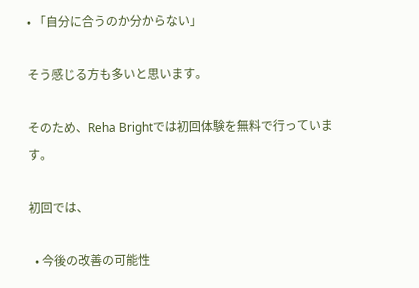• 「自分に合うのか分からない」

そう感じる方も多いと思います。

そのため、Reha Brightでは初回体験を無料で行っています。

初回では、

  • 今後の改善の可能性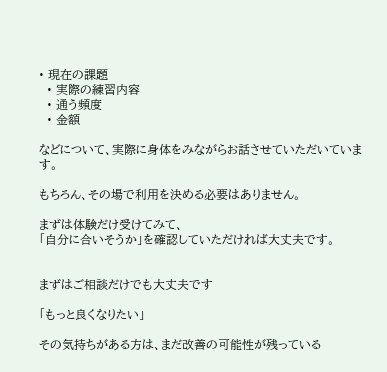• 現在の課題
  • 実際の練習内容
  • 通う頻度
  • 金額

などについて、実際に身体をみながらお話させていただいています。

もちろん、その場で利用を決める必要はありません。

まずは体験だけ受けてみて、
「自分に合いそうか」を確認していただければ大丈夫です。


まずはご相談だけでも大丈夫です

「もっと良くなりたい」

その気持ちがある方は、まだ改善の可能性が残っている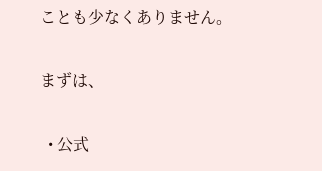ことも少なくありません。

まずは、

  • 公式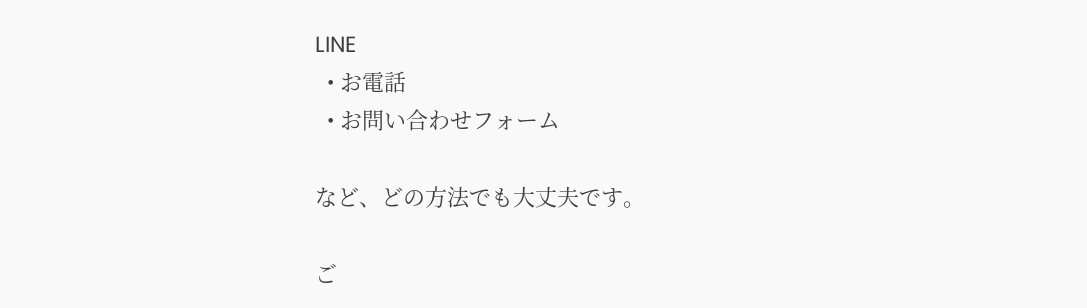LINE
  • お電話
  • お問い合わせフォーム

など、どの方法でも大丈夫です。

ご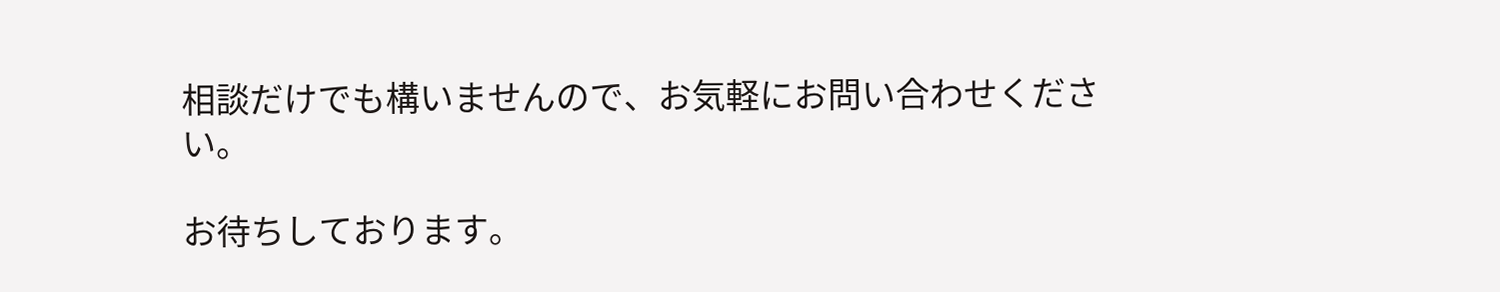相談だけでも構いませんので、お気軽にお問い合わせください。

お待ちしております。